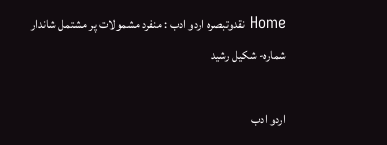Home نقدوتبصرہ اردو ادب : منفرد مشمولات پر مشتمل شاندار شمارہ- شکیل رشید

اردو ادب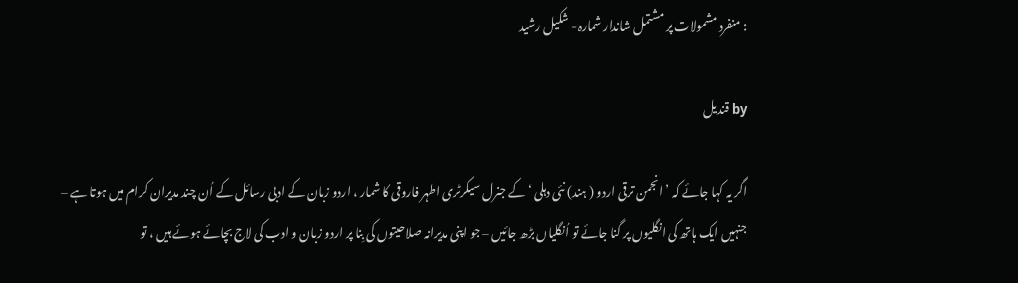: منفرد مشمولات پر مشتمل شاندار شمارہ- شکیل رشید

by قندیل

اگر یہ کہا جائے کہ ’ انجمن ترقی اردو ( ہند) نئی دہلی ‘ کے جنرل سیکرٹری اطہر فاروقی کا شمار ، اردو زبان کے ادبی رسائل کے اُن چند مدیران کرام میں ہوتا ہے – جنہیں ایک ہاتھ کی انگلیوں پر گنا جائے تو اُنگلیاں بڑھ جائیں – جو اپنی مدیرانہ صلاحیتوں کی بِنا پر اردو زبان و ادب کی لاج بچائے ہوئے ہیں ، تو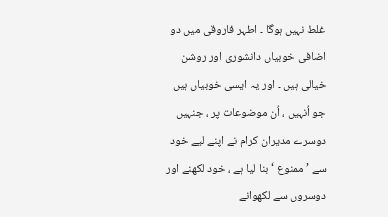غلط نہیں ہوگا ۔ اطہر فاروقی میں دو اضافی خوبیاں دانشوری اور روشن خیالی ہیں ۔ اور یہ ایسی خوبیاں ہیں جو اُنہیں ، اُن موضوعات پر ، جنہیں دوسرے مدیران کرام نے اپنے لیے خود سے ’ ممنوع ‘ بنا لیا ہے ، خود لکھنے اور دوسروں سے لکھوانے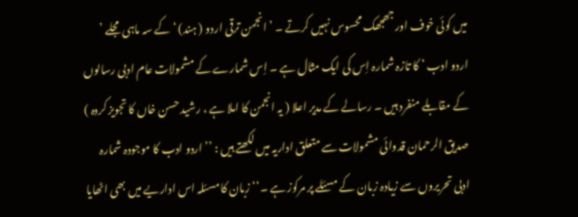میں کوئی خوف اور جھجھک محسوس نہیں کرتے ۔ ’ انجمن ترقی اردو ( ہند) ‘ کے سہ ماہی مجلے ’ اردو ادب ‘ کا تازہ شمارہ اِس کی ایک مثال ہے ۔ اِس شمارے کے مشمولات عام ادبی رسالوں کے مقابلے منفرد ہیں ۔ رسالے کے مدیر اعلا ( یہ انجمن کا املا ہے ، رشید حسن خاں کا تجویز کردہ ) صدیق الرحمان قدوائی مشمولات سے متعلق اداریہ میں لکھتے ہیں : ’’ اردو ادب کا موجودہ شمارہ ادبی تحریروں سے زیادہ زبان کے مسئلے پر مرکوز ہے ۔‘‘ زبان کا مسئلہ اس اداریے میں بھی اٹھایا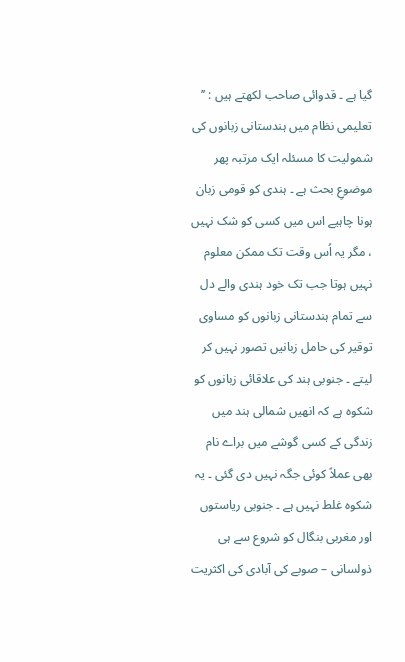گیا ہے ۔ قدوائی صاحب لکھتے ہیں : ’’ تعلیمی نظام میں ہندستانی زبانوں کی شمولیت کا مسئلہ ایک مرتبہ پھر موضوعِ بحث ہے ۔ ہندی کو قومی زبان ہونا چاہیے اس میں کسی کو شک نہیں ، مگر یہ اُس وقت تک ممکن معلوم نہیں ہوتا جب تک خود ہندی والے دل سے تمام ہندستانی زبانوں کو مساوی توقیر کی حامل زبانیں تصور نہیں کر لیتے ۔ جنوبی ہند کی علاقائی زبانوں کو شکوہ ہے کہ انھیں شمالی ہند میں زندگی کے کسی گوشے میں براے نام بھی عملاً کوئی جگہ نہیں دی گئی ۔ یہ شکوہ غلط نہیں ہے ۔ جنوبی ریاستوں اور مغربی بنگال کو شروع سے ہی ذولسانی – صوبے کی آبادی کی اکثریت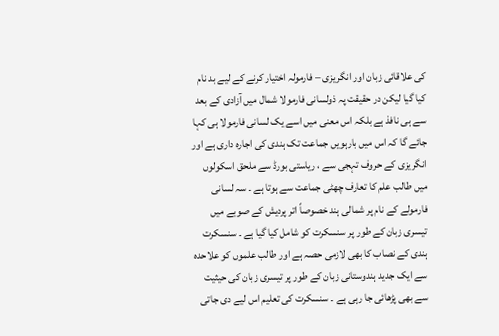کی علاقائی زبان اور انگریزی – فارمولہ اختیار کرنے کے لیے بد نام کیا گیا لیکن در حقیقت پہ ذولسانی فارمولا شمال میں آزادی کے بعد سے ہی نافذ ہے بلکہ اس معنی میں اسے یک لسانی فارمولا ہی کہا جائے گا کہ اس میں بارہویں جماعت تک ہندی کی اجارہ داری ہے اور انگریزی کے حروف تہجی سے ، ریاستی بورڈ سے ملحق اسکولوں میں طالب علم کا تعارف چھٹی جماعت سے ہوتا ہے ۔ سہ لسانی فارمولے کے نام پر شمالی ہند خصوصاً اتر پردیش کے صوبے میں تیسری زبان کے طور پر سنسکرت کو شامل کیا گیا ہے ۔ سنسکرت ہندی کے نصاب کا بھی لازمی حصہ ہے اور طالب علموں کو علاحدہ سے ایک جدید ہندوستانی زبان کے طور پر تیسری زبان کی حیثیت سے بھی پڑھائی جا رہی ہے ۔ سنسکرت کی تعلیم اس لیے دی جاتی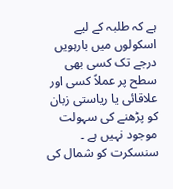ہے کہ طلبہ کے لیے اسکولوں میں بارہویں درجے تک کسی بھی سطح پر عملاً کسی اور علاقائی یا ریاستی زبان کو پڑھنے کی سہولت موجود نہیں ہے ۔ سنسکرت کو شمال کی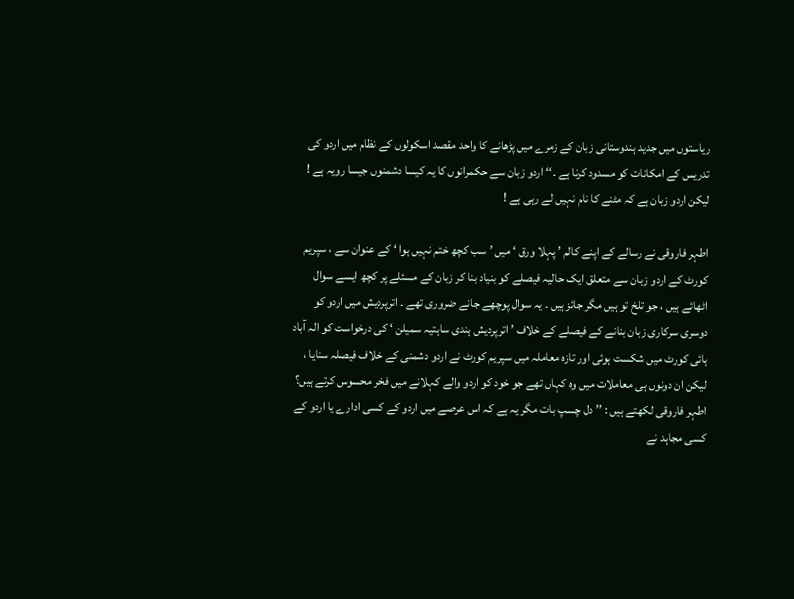ریاستوں میں جدید ہندوستانی زبان کے زمرے میں پڑھانے کا واحد مقصد اسکولوں کے نظام میں اردو کی تدریس کے امکانات کو مسدود کرنا ہے ۔‘‘ اردو زبان سے حکمرانوں کا یہ کیسا دشمنوں جیسا رویہ ہے ! لیکن اردو زبان ہے کہ مٹنے کا نام نہیں لے رہی ہے !

اطہر فاروقی نے رسالے کے اپنے کالم ’ پہلا ورق ‘ میں ’ سب کچھ ختم نہیں ہوا ‘ کے عنوان سے ، سپریم کورٹ کے اردو زبان سے متعلق ایک حالیہ فیصلے کو بنیاد بنا کر زبان کے مسئلے پر کچھ ایسے سوال اٹھائے ہیں ، جو تلخ تو ہیں مگر جائز ہیں ۔ یہ سوال پوچھے جانے ضروری تھے ۔ اترپردیش میں اردو کو دوسری سرکاری زبان بنانے کے فیصلے کے خلاف ’ اترپردیش ہندی ساہتیہ سمیلن ‘ کی درخواست کو الہ آباد ہائی کورٹ میں شکست ہوئی اور تازہ معاملہ میں سپریم کورٹ نے اردو دشمنی کے خلاف فیصلہ سنایا ، لیکن ان دونوں ہی معاملات میں وہ کہاں تھے جو خود کو اردو والے کہلانے میں فخر محسوس کرتے ہیں؟ اطہر فاروقی لکھتے ہیں : ’’ دل چسپ بات مگر یہ ہے کہ اس عرصے میں اردو کے کسی ادارے یا اردو کے کسی مجاہد نے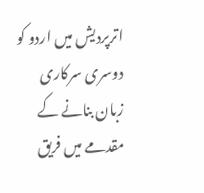اترپردیش میں اردو کو دوسری سرکاری زبان بنانے کے مقدمے میں فریق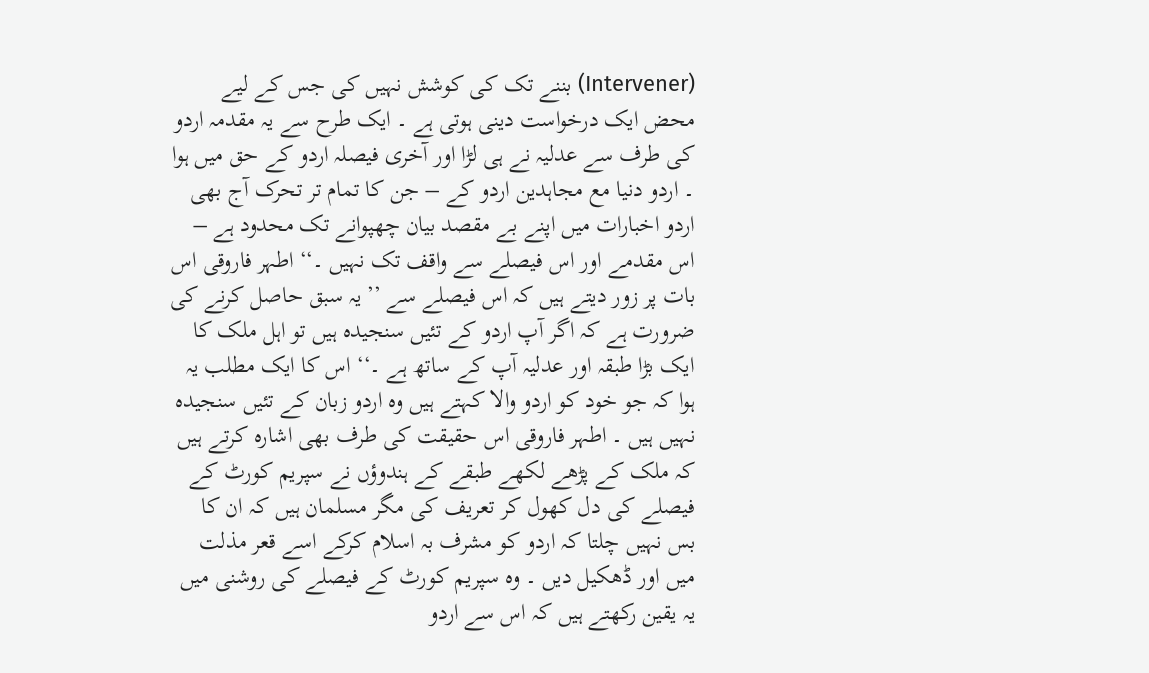(Intervener) بننے تک کی کوشش نہیں کی جس کے لیے محض ایک درخواست دینی ہوتی ہے ۔ ایک طرح سے یہ مقدمہ اردو کی طرف سے عدلیہ نے ہی لڑا اور آخری فیصلہ اردو کے حق میں ہوا ۔ اردو دنیا مع مجاہدین اردو کے – جن کا تمام تر تحرک آج بھی اردو اخبارات میں اپنے بے مقصد بیان چھپوانے تک محدود ہے – اس مقدمے اور اس فیصلے سے واقف تک نہیں ۔‘‘ اطہر فاروقی اس بات پر زور دیتے ہیں کہ اس فیصلے سے ’’ یہ سبق حاصل کرنے کی ضرورت ہے کہ اگر آپ اردو کے تئیں سنجیدہ ہیں تو اہل ملک کا ایک بڑا طبقہ اور عدلیہ آپ کے ساتھ ہے ۔‘‘ اس کا ایک مطلب یہ ہوا کہ جو خود کو اردو والا کہتے ہیں وہ اردو زبان کے تئیں سنجیدہ نہیں ہیں ۔ اطہر فاروقی اس حقیقت کی طرف بھی اشارہ کرتے ہیں کہ ملک کے پڑھے لکھے طبقے کے ہندوؤں نے سپریم کورٹ کے فیصلے کی دل کھول کر تعریف کی مگر مسلمان ہیں کہ ان کا بس نہیں چلتا کہ اردو کو مشرف بہ اسلام کرکے اسے قعر مذلت میں اور ڈھکیل دیں ۔ وہ سپریم کورٹ کے فیصلے کی روشنی میں یہ یقین رکھتے ہیں کہ اس سے اردو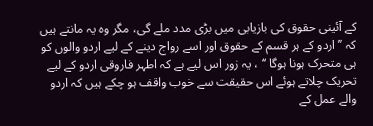کے آئینی حقوق کی بازیابی میں بڑی مدد ملے گی، مگر وہ یہ مانتے ہیں کہ ’’ اردو کے ہر قسم کے حقوق اور اسے رواج دینے کے لیے اردو والوں کو ہی متحرک ہونا ہوگا ‘‘ ، یہ زور اس لیے ہے کہ اطہر فاروقی اردو کے لیے تحریک چلاتے ہوئے اس حقیقت سے خوب واقف ہو چکے ہیں کہ اردو والے عمل کے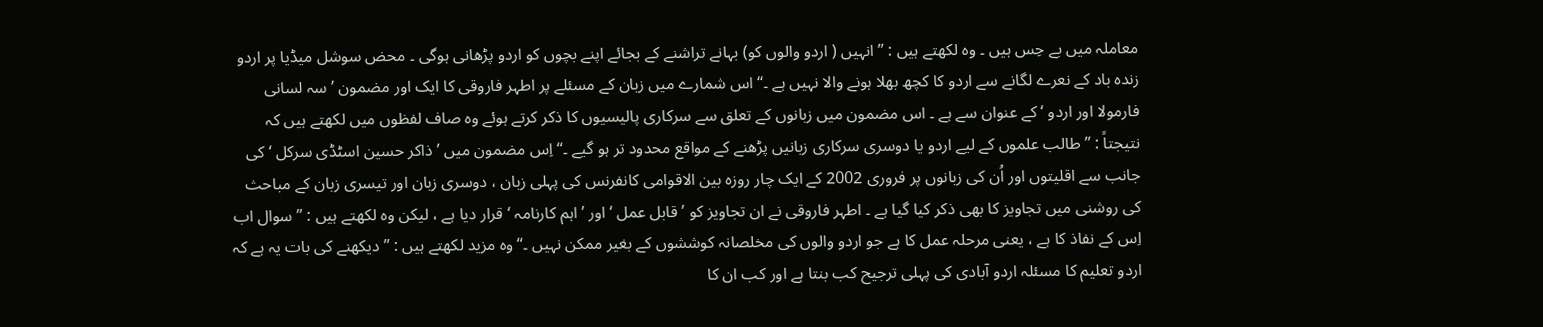معاملہ میں بے حِس ہیں ۔ وہ لکھتے ہیں : ’’ انہیں ( اردو والوں کو) بہانے تراشنے کے بجائے اپنے بچوں کو اردو پڑھانی ہوگی ۔ محض سوشل میڈیا پر اردو زندہ باد کے نعرے لگانے سے اردو کا کچھ بھلا ہونے والا نہیں ہے ۔‘‘ اس شمارے میں زبان کے مسئلے پر اطہر فاروقی کا ایک اور مضمون ’ سہ لسانی فارمولا اور اردو ‘ کے عنوان سے ہے ۔ اس مضمون میں زبانوں کے تعلق سے سرکاری پالیسیوں کا ذکر کرتے ہوئے وہ صاف لفظوں میں لکھتے ہیں کہ نتیجتاً : ’’ طالب علموں کے لیے اردو یا دوسری سرکاری زبانیں پڑھنے کے مواقع محدود تر ہو گیے ۔‘‘ اِس مضمون میں ’ ذاکر حسین اسٹڈی سرکل ‘ کی جانب سے اقلیتوں اور اُن کی زبانوں پر فروری 2002 کے ایک چار روزہ بین الاقوامی کانفرنس کی پہلی زبان ، دوسری زبان اور تیسری زبان کے مباحث کی روشنی میں تجاویز کا بھی ذکر کیا گیا ہے ۔ اطہر فاروقی نے ان تجاویز کو ’ قابل عمل ‘ اور ’ اہم کارنامہ ‘ قرار دیا ہے ، لیکن وہ لکھتے ہیں : ’’ سوال اب اِس کے نفاذ کا ہے ، یعنی مرحلہ عمل کا ہے جو اردو والوں کی مخلصانہ کوششوں کے بغیر ممکن نہیں ۔‘‘ وہ مزید لکھتے ہیں : ’’ دیکھنے کی بات یہ ہے کہ اردو تعلیم کا مسئلہ اردو آبادی کی پہلی ترجیح کب بنتا ہے اور کب ان کا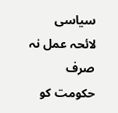سیاسی لائحہ عمل نہ صرف حکومت کو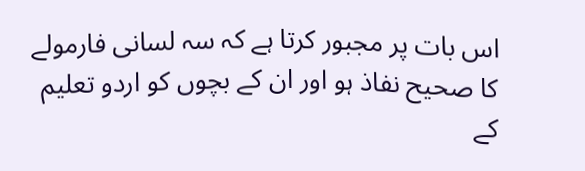اس بات پر مجبور کرتا ہے کہ سہ لسانی فارمولے کا صحیح نفاذ ہو اور ان کے بچوں کو اردو تعلیم کے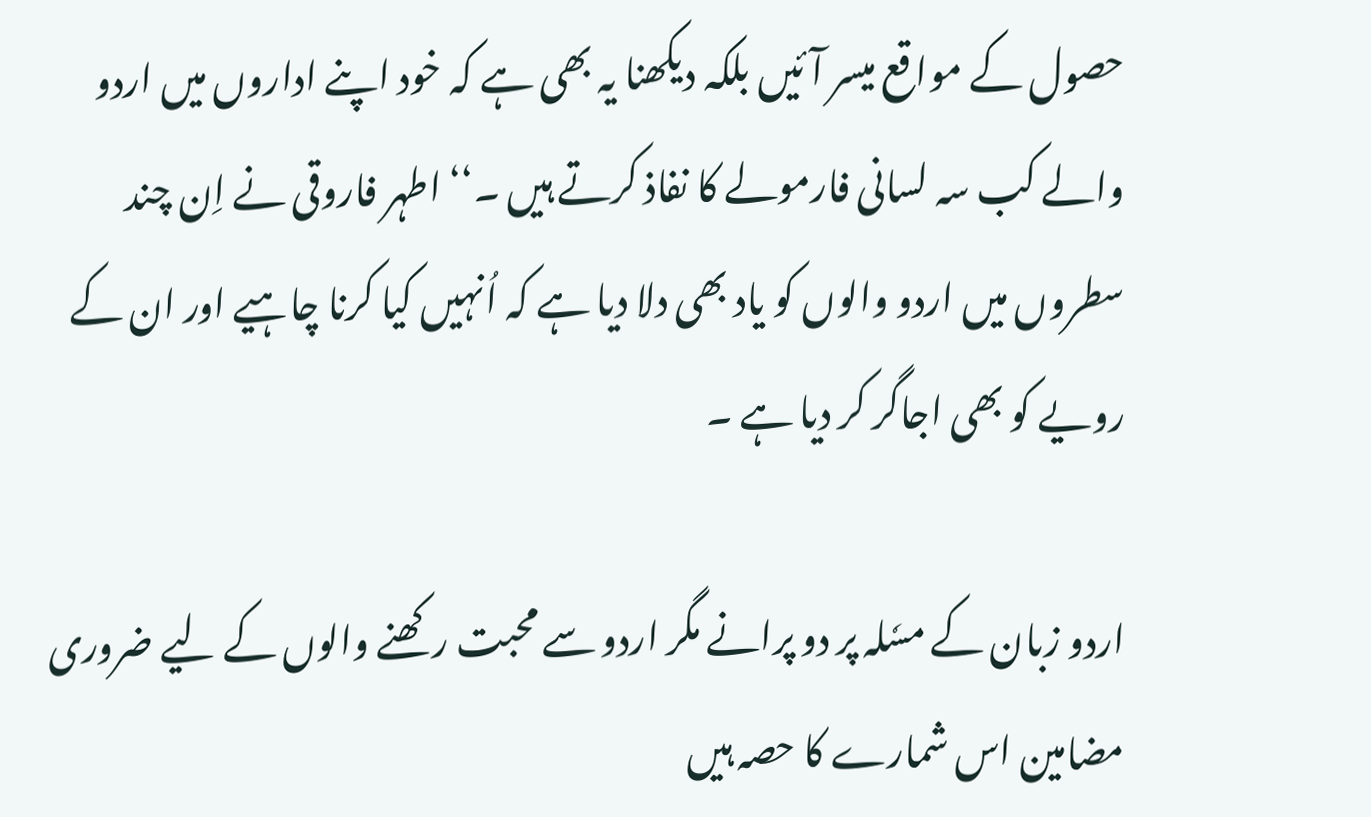حصول کے مواقع میسر آئیں بلکہ دیکھنا یہ بھی ہے کہ خود اپنے اداروں میں اردو والے کب سہ لسانی فارمولے کا نفاذ کرتے ہیں ۔‘‘ اطہر فاروقی نے اِن چند سطروں میں اردو والوں کو یاد بھی دلا دیا ہے کہ اُنہیں کیا کرنا چاہیے اور ان کے رویے کو بھی اجاگر کر دیا ہے ۔

اردو زبان کے مسٗلہ پر دو پرانے مگر اردو سے محبت رکھنے والوں کے لیے ضروری مضامین اس شمارے کا حصہ ہیں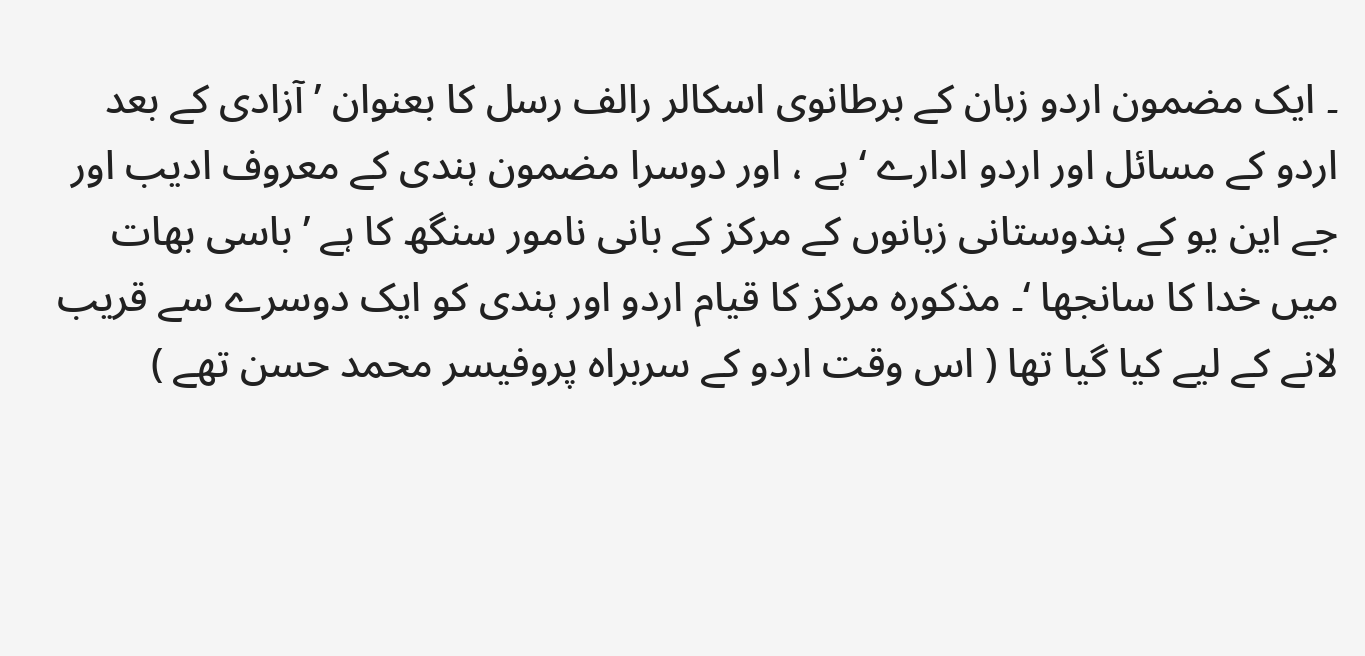۔ ایک مضمون اردو زبان کے برطانوی اسکالر رالف رسل کا بعنوان ’ آزادی کے بعد اردو کے مسائل اور اردو ادارے ‘ ہے ، اور دوسرا مضمون ہندی کے معروف ادیب اور جے این یو کے ہندوستانی زبانوں کے مرکز کے بانی نامور سنگھ کا ہے ’ باسی بھات میں خدا کا سانجھا ‘۔ مذکورہ مرکز کا قیام اردو اور ہندی کو ایک دوسرے سے قریب لانے کے لیے کیا گیا تھا ( اس وقت اردو کے سربراہ پروفیسر محمد حسن تھے )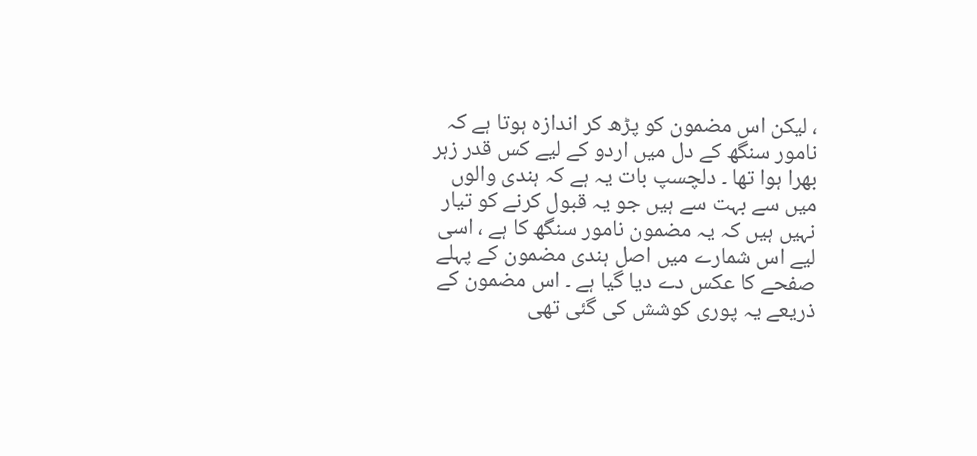، لیکن اس مضمون کو پڑھ کر اندازہ ہوتا ہے کہ نامور سنگھ کے دل میں اردو کے لیے کس قدر زہر بھرا ہوا تھا ۔ دلچسپ بات یہ ہے کہ ہندی والوں میں سے بہت سے ہیں جو یہ قبول کرنے کو تیار نہیں ہیں کہ یہ مضمون نامور سنگھ کا ہے ، اسی لیے اس شمارے میں اصل ہندی مضمون کے پہلے صفحے کا عکس دے دیا گیا ہے ۔ اس مضمون کے ذریعے یہ پوری کوشش کی گئی تھی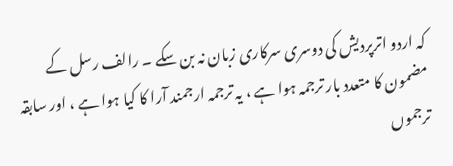کہ اردو اترپردیش کی دوسری سرکاری زبان نہ بن سکے ۔ رالف رسل کے مضمون کا متعدد بار ترجمہ ہوا ہے ، یہ ترجمہ ارجمند آرا کا کیا ہوا ہے ، اور سابقہ ترجموں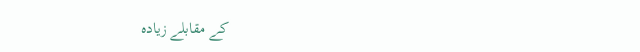کے مقابلے زیادہ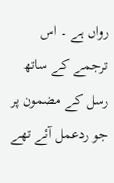رواں ہے ۔ اس ترجمے کے ساتھ رسل کے مضمون پر جو ردعمل آئے تھے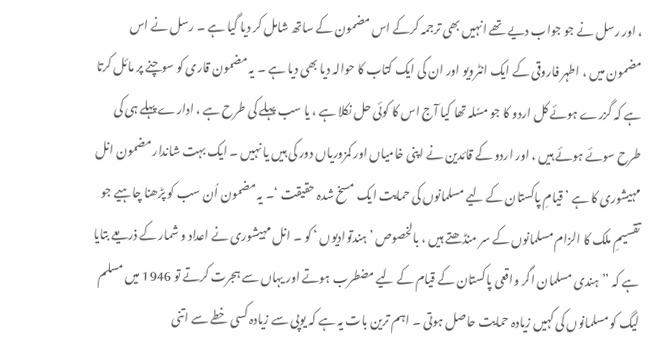، اور رسل نے جو جواب دیے تھے انہیں بھی ترجمہ کرکے اس مضمون کے ساتھ شامل کر دیا گیا ہے ۔ رسل نے اس مضمون میں ، اطہر فاروقی کے ایک انٹرویو اور ان کی ایک کتاب کا حوالہ دیا بھی دیا ہے ۔ یہ مضمون قاری کو سوچنے پر مائل کرتا ہے کہ گزرے ہوئے کل اردو کا جو مسٗلہ تھا کیا آج اس کا کوئی حل نکلا ہے ، یا سب پہلے کی طرح ہے ، ادارے پہلے ہی کی طرح سوئے ہوئے ہیں ، اور اردو کے قائدین نے اپنی خامیاں اور کمزوریاں دور کی ہیں یا نہیں ۔ ایک بہت شاندار مضمون انل مہیشوری کا ہے ’ قیامِ پاکستان کے لیے مسلمانوں کی حمایت ایک مسخ شدہ حقیقت ‘۔ یہ مضمون اُن سب کو پڑھنا چاہیے جو تقسیمِ ملک کا الزام مسلمانوں کے سر منڈھتے ہیں ، بالخصوص ’ ہندتوادیوں ‘ کو ۔ انل مہیشوری نے اعداد و شمار کے ذریعے بتایا ہے کہ ’’ ہندی مسلمان اگر واقعی پاکستان کے قیام کے لیے مضطرب ہوتے اور یہاں سے ہجرت کرتے تو 1946 میں مسلم لیگ کو مسلمانوں کی کہیں زیادہ حمایت حاصل ہوتی ۔ اہم ترین بات یہ ہے کہ یوپی سے زیادہ کسی خطے سے اتنی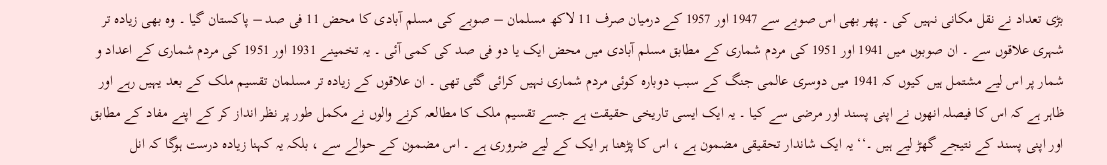بڑی تعداد نے نقل مکانی نہیں کی ۔ پھر بھی اس صوبے سے 1947 اور 1957 کے درمیان صرف 11 لاکھ مسلمان – صوبے کی مسلم آبادی کا محض 11 فی صد – پاکستان گیا ۔ وہ بھی زیادہ تر شہری علاقوں سے ۔ ان صوبوں میں 1941 اور 1951 کی مردم شماری کے مطابق مسلم آبادی میں محض ایک یا دو فی صد کی کمی آئی ۔ یہ تخمینے 1931 اور 1951 کی مردم شماری کے اعداد و شمار پر اس لیے مشتمل ہیں کیوں کہ 1941 میں دوسری عالمی جنگ کے سبب دوبارہ کوئی مردم شماری نہیں کرائی گئی تھی ۔ ان علاقوں کے زیادہ تر مسلمان تقسیم ملک کے بعد یہیں رہے اور ظاہر ہے کہ اس کا فیصلہ انھوں نے اپنی پسند اور مرضی سے کیا ۔ یہ ایک ایسی تاریخی حقیقت ہے جسے تقسیم ملک کا مطالعہ کرنے والوں نے مکمل طور پر نظر انداز کر کے اپنے مفاد کے مطابق اور اپنی پسند کے نتیجے گھڑ لیے ہیں ۔‘‘ یہ ایک شاندار تحقیقی مضمون ہے ، اس کا پڑھنا ہر ایک کے لیے ضروری ہے ۔ اس مضمون کے حوالے سے ، بلکہ یہ کہنا زیادہ درست ہوگا کہ انل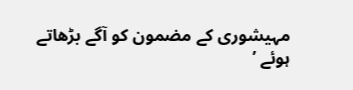مہیشوری کے مضمون کو آگے بڑھاتے ہوئے ’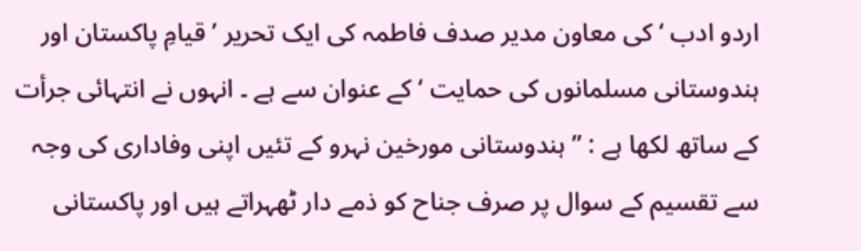اردو ادب ‘ کی معاون مدیر صدف فاطمہ کی ایک تحریر ’ قیامِ پاکستان اور ہندوستانی مسلمانوں کی حمایت ‘ کے عنوان سے ہے ۔ انہوں نے انتہائی جرأت کے ساتھ لکھا ہے : ’’ ہندوستانی مورخین نہرو کے تئیں اپنی وفاداری کی وجہ سے تقسیم کے سوال پر صرف جناح کو ذمے دار ٹھہراتے ہیں اور پاکستانی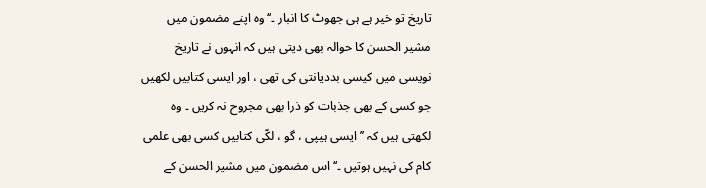تاریخ تو خیر ہے ہی جھوٹ کا انبار ۔‘‘ وہ اپنے مضمون میں مشیر الحسن کا حوالہ بھی دیتی ہیں کہ انہوں نے تاریخ نویسی میں کیسی بددیانتی کی تھی ، اور ایسی کتابیں لکھیں جو کسی کے بھی جذبات کو ذرا بھی مجروح نہ کریں ۔ وہ لکھتی ہیں کہ ’’ ایسی ہیپی ، گو ، لکّی کتابیں کسی بھی علمی کام کی نہیں ہوتیں ۔‘‘ اس مضمون میں مشیر الحسن کے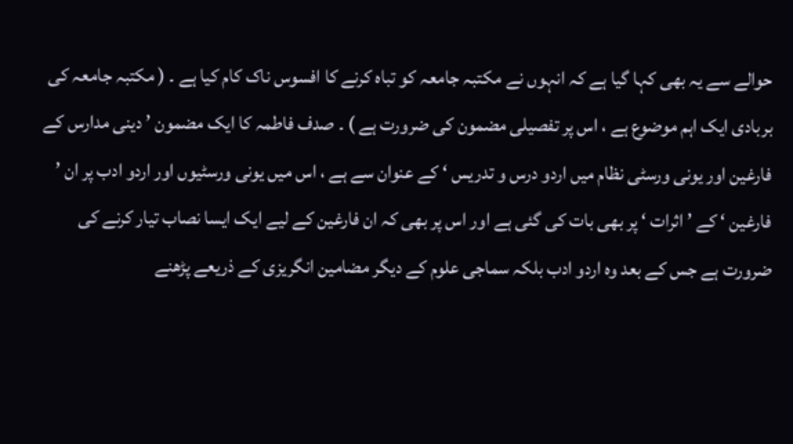حوالے سے یہ بھی کہا گیا ہے کہ انہوں نے مکتبہ جامعہ کو تباہ کرنے کا افسوس ناک کام کیا ہے ۔ ( مکتبہ جامعہ کی بربادی ایک اہم موضوع ہے ، اس پر تفصیلی مضمون کی ضرورت ہے ) ۔ صدف فاطمہ کا ایک مضمون ’ دینی مدارس کے فارغین اور یونی ورسٹی نظام میں اردو درس و تدریس ‘ کے عنوان سے ہے ، اس میں یونی ورسٹیوں اور اردو ادب پر ان ’ فارغین ‘ کے ’ اثرات ‘ پر بھی بات کی گئی ہے اور اس پر بھی کہ ان فارغین کے لیے ایک ایسا نصاب تیار کرنے کی ضرورت ہے جس کے بعد وہ اردو ادب بلکہ سماجی علوم کے دیگر مضامین انگریزی کے ذریعے پڑھنے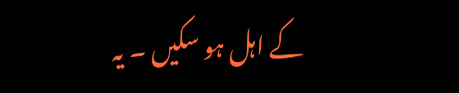کے اہل ہو سکیں ۔ یہ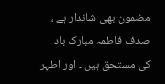مضمون بھی شاندار ہے ، صدف فاطمہ مبارک باد کی مستحق ہیں ۔ اور اطہر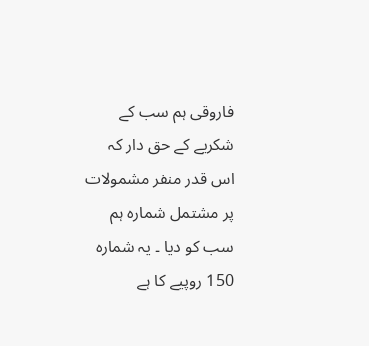فاروقی ہم سب کے شکریے کے حق دار کہ اس قدر منفر مشمولات پر مشتمل شمارہ ہم سب کو دیا ۔ یہ شمارہ 150 روپیے کا ہے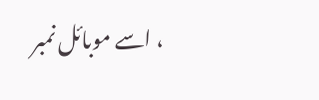، اسے موبائل نمبر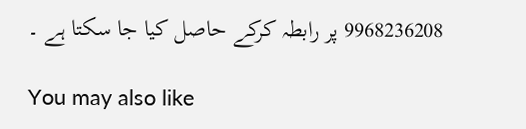9968236208 پر رابطہ کرکے حاصل کیا جا سکتا ہے ۔

You may also like